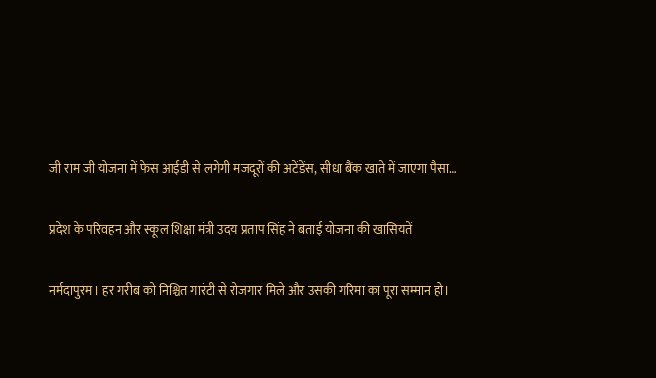जी राम जी योजना में फेस आईडी से लगेगी मजदूरों की अटेंडेंस, सीधा बैंक खाते में जाएगा पैसा…

प्रदेश के परिवहन और स्कूल शिक्षा मंत्री उदय प्रताप सिंह ने बताई योजना की खासियतें

नर्मदापुरम। हर गरीब को निश्चित गारंटी से रोजगार मिले और उसकी गरिमा का पूरा सम्मान हो।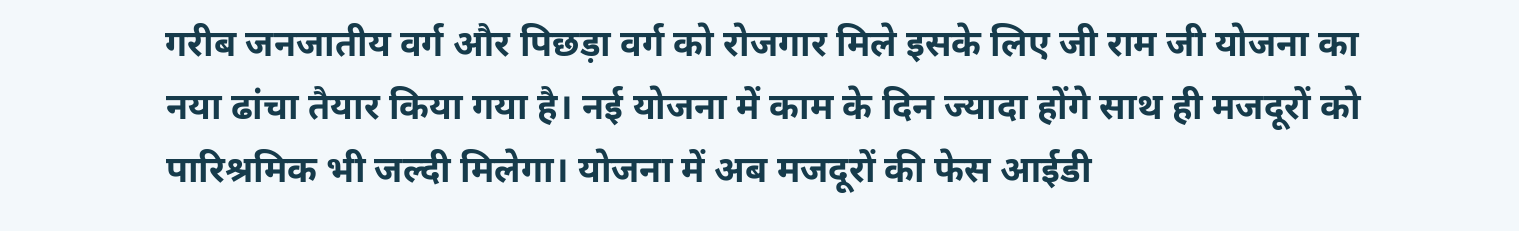गरीब जनजातीय वर्ग और पिछड़ा वर्ग को रोजगार मिले इसके लिए जी राम जी योजना का नया ढांचा तैयार किया गया है। नई योजना में काम के दिन ज्यादा होंगे साथ ही मजदूरों को पारिश्रमिक भी जल्दी मिलेगा। योजना में अब मजदूरों की फेस आईडी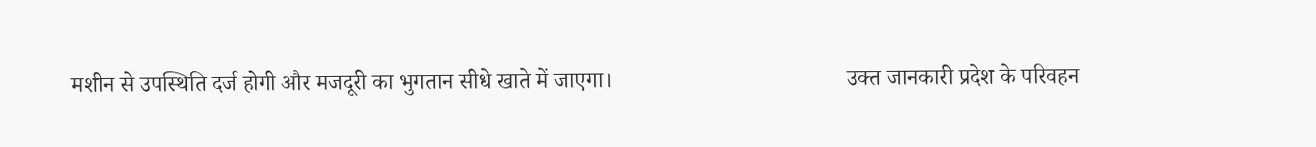मशीन से उपस्थिति दर्ज होगी और मजदूरी का भुगतान सीधे खाते में जाएगा।                                         उक्त जानकारी प्रदेश के परिवहन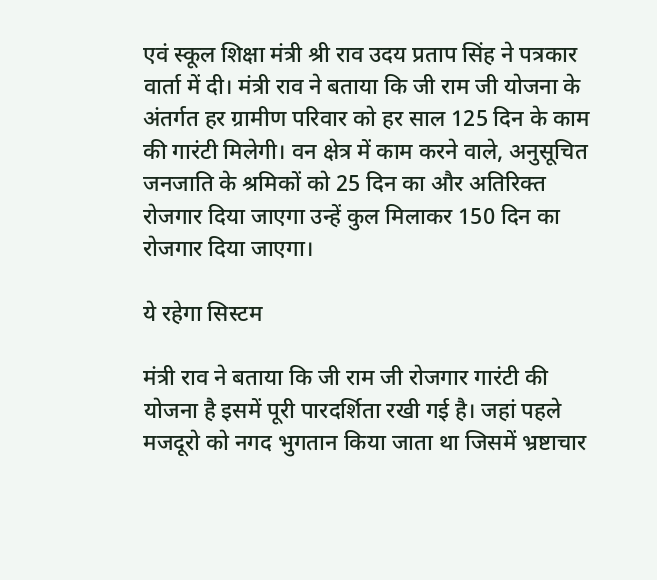एवं स्कूल शिक्षा मंत्री श्री राव उदय प्रताप सिंह ने पत्रकार वार्ता में दी। मंत्री राव ने बताया कि जी राम जी योजना के अंतर्गत हर ग्रामीण परिवार को हर साल 125 दिन के काम की गारंटी मिलेगी। वन क्षेत्र में काम करने वाले, अनुसूचित जनजाति के श्रमिकों को 25 दिन का और अतिरिक्त रोजगार दिया जाएगा उन्हें कुल मिलाकर 150 दिन का रोजगार दिया जाएगा।

ये रहेगा सिस्टम

मंत्री राव ने बताया कि जी राम जी रोजगार गारंटी की योजना है इसमें पूरी पारदर्शिता रखी गई है। जहां पहले मजदूरो को नगद भुगतान किया जाता था जिसमें भ्रष्टाचार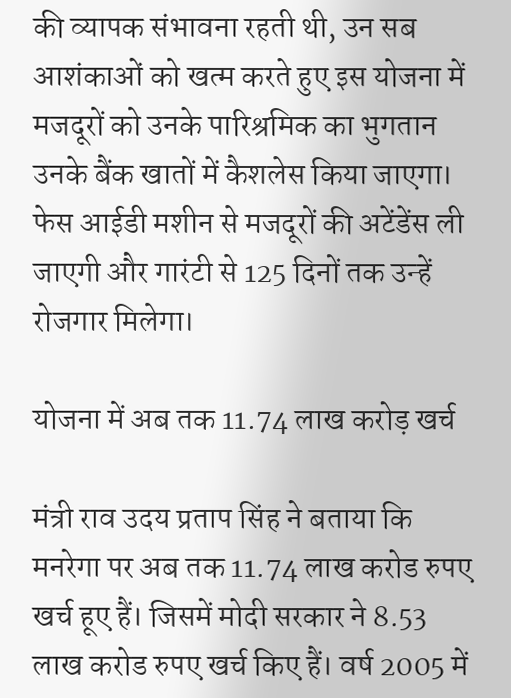की व्यापक संभावना रहती थी, उन सब आशंकाओं को खत्म करते हुए इस योजना में मजदूरों को उनके पारिश्रमिक का भुगतान उनके बैंक खातों में कैशलेस किया जाएगा। फेस आईडी मशीन से मजदूरों की अटेंडेंस ली जाएगी और गारंटी से 125 दिनों तक उन्हें रोजगार मिलेगा।

योजना में अब तक 11.74 लाख करोड़ खर्च

मंत्री राव उदय प्रताप सिंह ने बताया कि मनरेगा पर अब तक 11.74 लाख करोड रुपए खर्च हूए हैं। जिसमें मोदी सरकार ने 8.53 लाख करोड रुपए खर्च किए हैं। वर्ष 2005 में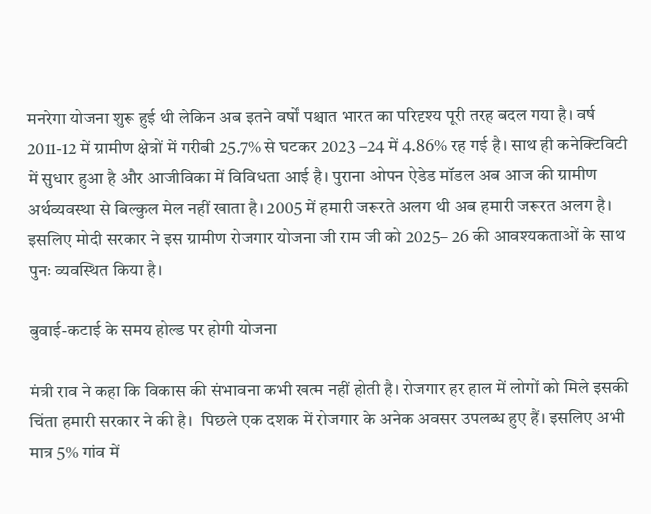मनरेगा योजना शुरू हुई थी लेकिन अब इतने वर्षों पश्चात भारत का परिदृश्य पूरी तरह बदल गया है। वर्ष 2011-12 में ग्रामीण क्षेत्रों में गरीबी 25.7% से घटकर 2023 –24 में 4.86% रह गई है। साथ ही कनेक्टिविटी में सुधार हुआ है और आजीविका में विविधता आई है। पुराना ओपन ऐडेड मॉडल अब आज की ग्रामीण अर्थव्यवस्था से बिल्कुल मेल नहीं खाता है। 2005 में हमारी जरूरते अलग थी अब हमारी जरूरत अलग है। इसलिए मोदी सरकार ने इस ग्रामीण रोजगार योजना जी राम जी को 2025– 26 की आवश्यकताओं के साथ पुनः व्यवस्थित किया है।

बुवाई-कटाई के समय होल्ड पर होगी योजना

मंत्री राव ने कहा कि विकास की संभावना कभी खत्म नहीं होती है। रोजगार हर हाल में लोगों को मिले इसकी चिंता हमारी सरकार ने की है।  पिछले एक दशक में रोजगार के अनेक अवसर उपलब्ध हुए हैं। इसलिए अभी मात्र 5% गांव में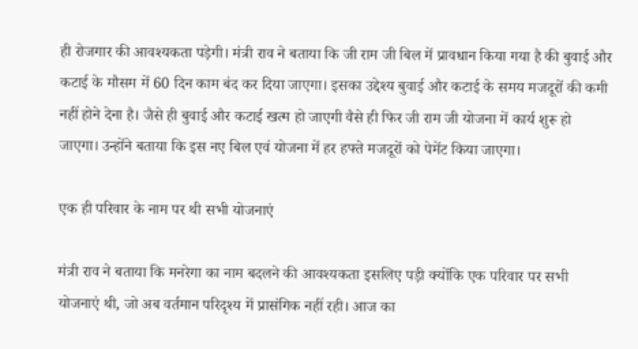ही रोजगार की आवश्यकता पड़ेगी। मंत्री राव ने बताया कि जी राम जी बिल में प्रावधान किया गया है की बुवाई और कटाई के मौसम में 60 दिन काम बंद कर दिया जाएगा। इसका उद्देश्य बुवाई और कटाई के समय मजदूरों की कमी नहीं होने देना है। जैसे ही बुवाई और कटाई खत्म हो जाएगी वैसे ही फिर जी राम जी योजना में कार्य शुरू हो जाएगा। उन्होंने बताया कि इस नए बिल एवं योजना में हर हफ्ते मजदूरों को पेमेंट किया जाएगा।

एक ही परिवार के नाम पर थी सभी योजनाएं

मंत्री राव ने बताया कि मनरेगा का नाम बदलने की आवश्यकता इसलिए पड़ी क्योंकि एक परिवार पर सभी योजनाएं थी, जो अब वर्तमान परिदृश्य में प्रासंगिक नहीं रही। आज का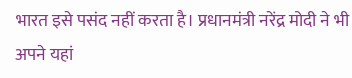भारत इसे पसंद नहीं करता है। प्रधानमंत्री नरेंद्र मोदी ने भी अपने यहां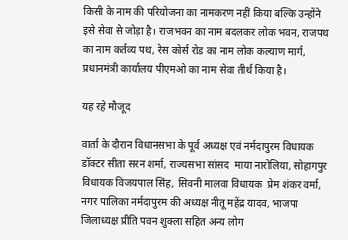किसी के नाम की परियोजना का नामकरण नहीं किया बल्कि उन्होंने इसे सेवा से जोड़ा है। राजभवन का नाम बदलकर लोक भवन, राजपथ का नाम कर्तव्य पथ, रेस कोर्स रोड का नाम लोक कल्याण मार्ग, प्रधानमंत्री कार्यालय पीएमओ का नाम सेवा तीर्थ किया है।

यह रहे मौजूद

वार्ता के दौरान विधानसभा के पूर्व अध्यक्ष एवं नर्मदापुरम विधायक डॉक्टर सीता सरन शर्मा, राज्यसभा सांसद  माया नारोलिया, सोहागपुर विधायक विजयपाल सिंह, सिवनी मालवा विधायक  प्रेम शंकर वर्मा, नगर पालिका नर्मदापुरम की अध्यक्ष नीतू महेंद्र यादव, भाजपा जिलाध्यक्ष प्रीति पवन शुक्ला सहित अन्य लोग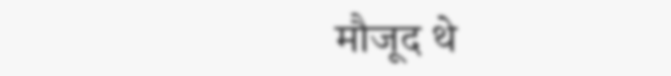मौजूद थे